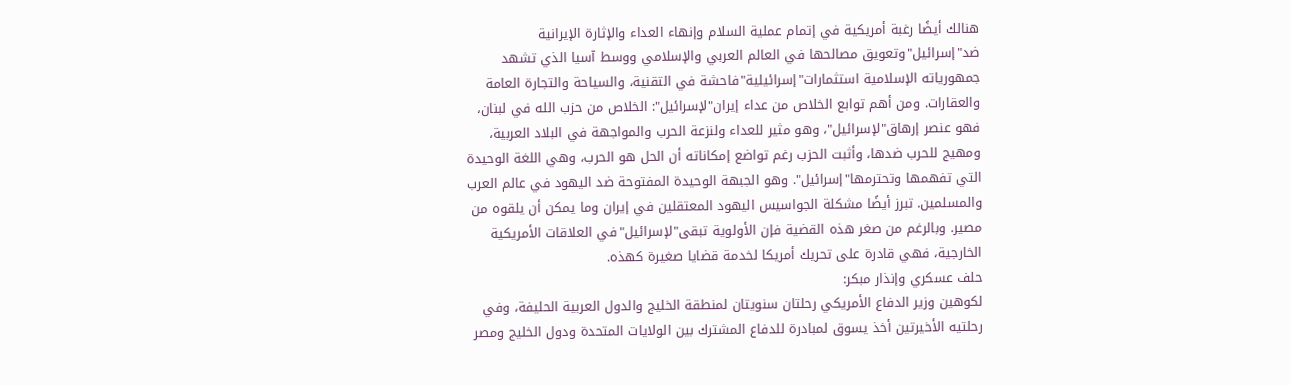هنالك أيضًا رغبة أمريكية في إتمام عملية السلام وإنهاء العداء والإثارة الإيرانية ضد"إسرائيل"وتعويق مصالحها في العالم العربي والإسلامي ووسط آسيا الذي تشهد جمهورياته الإسلامية استثمارات"إسرائيلية"فاحشة في التقنية، والسياحة والتجارة العامة والعقارات. ومن أهم توابع الخلاص من عداء إيران"لإسرائيل": الخلاص من حزب الله في لبنان، فهو عنصر إرهاق"لإسرائيل"، وهو مثير للعداء ولنزعة الحرب والمواجهة في البلاد العربية، ومهيج للحرب ضدها، وأثبت الحزب رغم تواضع إمكاناته أن الحل هو الحرب، وهي اللغة الوحيدة التي تفهمها وتحترمها"إسرائيل". وهو الجبهة الوحيدة المفتوحة ضد اليهود في عالم العرب والمسلمين. تبرز أيضًا مشكلة الجواسيس اليهود المعتقلين في إيران وما يمكن أن يلقوه من مصير. وبالرغم من صغر هذه القضية فإن الأولوية تبقى"لإسرائيل"في العلاقات الأمريكية الخارجية، فهي قادرة على تحريك أمريكا لخدمة قضايا صغيرة كهذه.
حلف عسكري وإنذار مبكر:
لكوهين وزير الدفاع الأمريكي رحلتان سنويتان لمنطقة الخليج والدول العربية الحليفة، وفي رحلتيه الأخيرتين أخذ يسوق لمبادرة للدفاع المشترك بين الولايات المتحدة ودول الخليج ومصر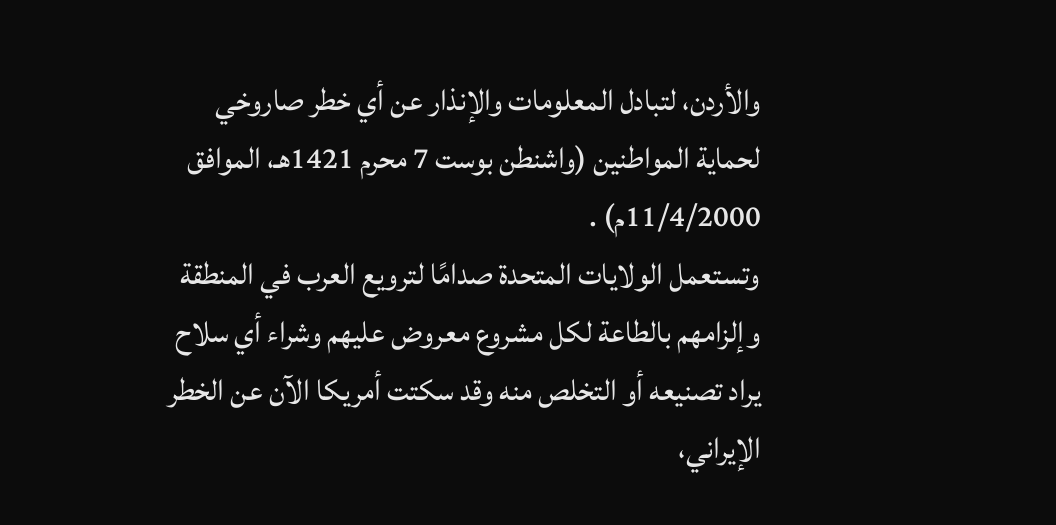والأردن، لتبادل المعلومات والإنذار عن أي خطر صاروخي لحماية المواطنين (واشنطن بوست 7 محرم 1421هـ، الموافق 11/4/2000م) .
وتستعمل الولايات المتحدة صدامًا لترويع العرب في المنطقة وإلزامهم بالطاعة لكل مشروع معروض عليهم وشراء أي سلاح يراد تصنيعه أو التخلص منه وقد سكتت أمريكا الآن عن الخطر الإيراني،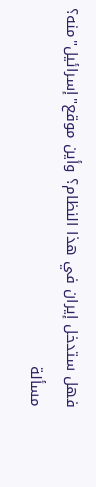فهل ستدخل إيران في هذا النظام؟ وأين موقع"إسرائيل"منه؟
مسألة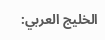الخليج العربي: